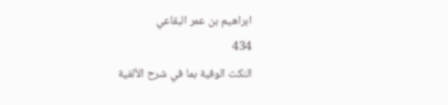ابراهيم بن عمر البقاعي
434
النكت الوفية بما في شرح الألفية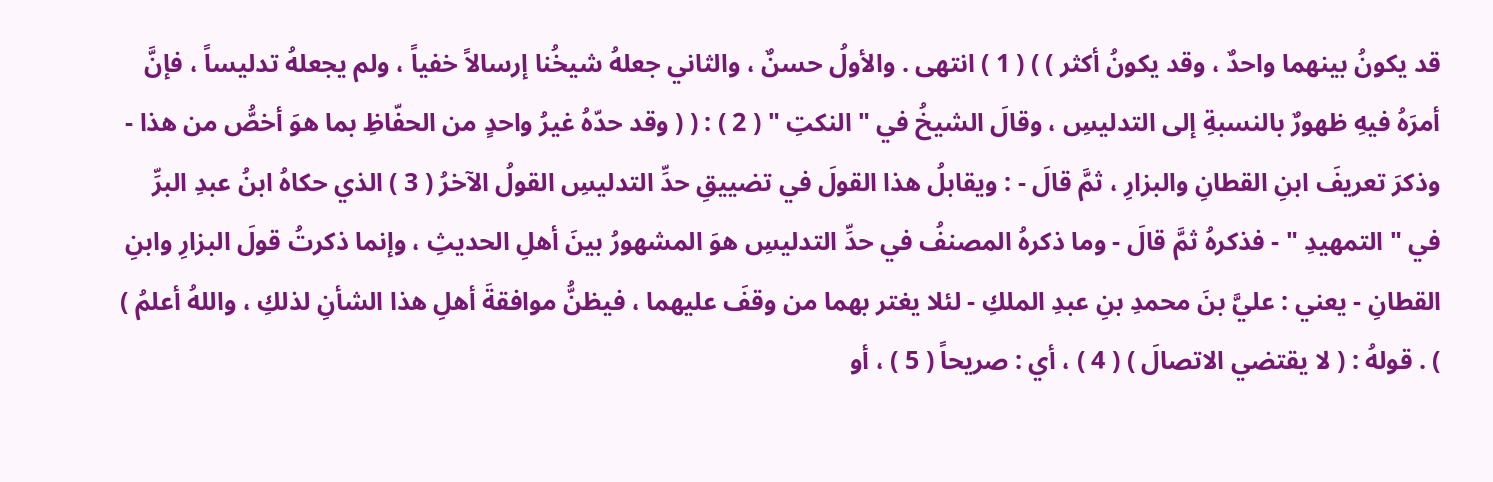قد يكونُ بينهما واحدٌ ، وقد يكونُ أكثر ) ) ( 1 ) انتهى . والأولُ حسنٌ ، والثاني جعلهُ شيخُنا إرسالاً خفياً ، ولم يجعلهُ تدليساً ، فإنَّ أمرَهُ فيهِ ظهورٌ بالنسبةِ إلى التدليسِ ، وقالَ الشيخُ في " النكتِ " ( 2 ) : ( ( وقد حدّهُ غيرُ واحدٍ من الحفّاظِ بما هوَ أخصُّ من هذا - وذكرَ تعريفَ ابنِ القطانِ والبزارِ ، ثمَّ قالَ - : ويقابلُ هذا القولَ في تضييقِ حدِّ التدليسِ القولُ الآخرُ ( 3 ) الذي حكاهُ ابنُ عبدِ البرِّ في " التمهيدِ " - فذكرهُ ثمَّ قالَ - وما ذكرهُ المصنفُ في حدِّ التدليسِ هوَ المشهورُ بينَ أهلِ الحديثِ ، وإنما ذكرتُ قولَ البزارِ وابنِ القطانِ - يعني : عليَّ بنَ محمدِ بنِ عبدِ الملكِ - لئلا يغتر بهما من وقفَ عليهما ، فيظنُّ موافقةَ أهلِ هذا الشأنِ لذلكِ ، واللهُ أعلمُ ) ) . قولهُ : ( لا يقتضي الاتصالَ ) ( 4 ) ، أي : صريحاً ( 5 ) ، أو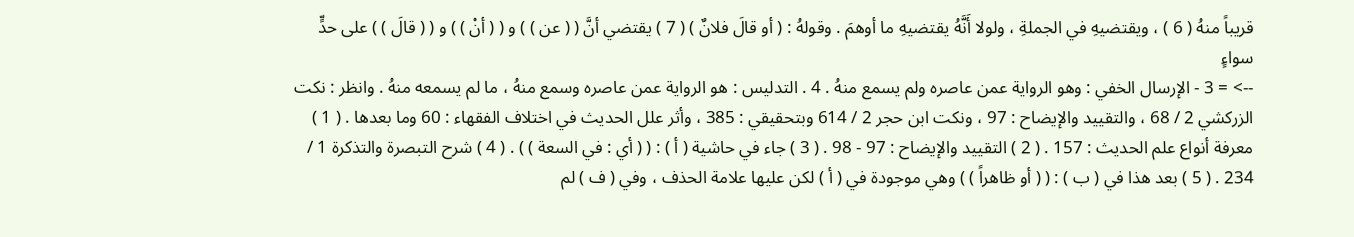قريباً منهُ ( 6 ) ، ويقتضيهِ في الجملةِ ، ولولا أَنَّهُ يقتضيهِ ما أوهمَ . وقولهُ : ( أو قالَ فلانٌ ) ( 7 ) يقتضي أنَّ ( ( عن ) ) و ( ( أنْ ) ) و ( ( قالَ ) ) على حدٍّ سواءٍ
--> = 3 - الإرسال الخفي : وهو الرواية عمن عاصره ولم يسمع منهُ . 4 . التدليس : هو الرواية عمن عاصره وسمع منهُ ، ما لم يسمعه منهُ . وانظر : نكت الزركشي 2 / 68 ، والتقييد والإيضاح : 97 ، ونكت ابن حجر 2 / 614 وبتحقيقي : 385 ، وأثر علل الحديث في اختلاف الفقهاء : 60 وما بعدها . ( 1 ) معرفة أنواع علم الحديث : 157 . ( 2 ) التقييد والإيضاح : 97 - 98 . ( 3 ) جاء في حاشية ( أ ) : ( ( أي : في السعة ) ) . ( 4 ) شرح التبصرة والتذكرة 1 / 234 . ( 5 ) بعد هذا في ( ب ) : ( ( أو ظاهراً ) ) وهي موجودة في ( أ ) لكن عليها علامة الحذف ، وفي ( ف ) لم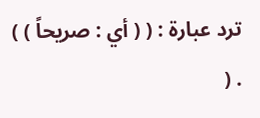ترد عبارة : ( ( أي : صريحاً ) ) . (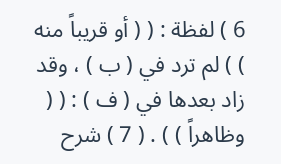6 ) لفظة : ( ( أو قريباً منه ) ) لم ترد في ( ب ) ، وقد زاد بعدها في ( ف ) : ( ( وظاهراً ) ) . ( 7 ) شرح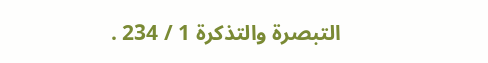التبصرة والتذكرة 1 / 234 .